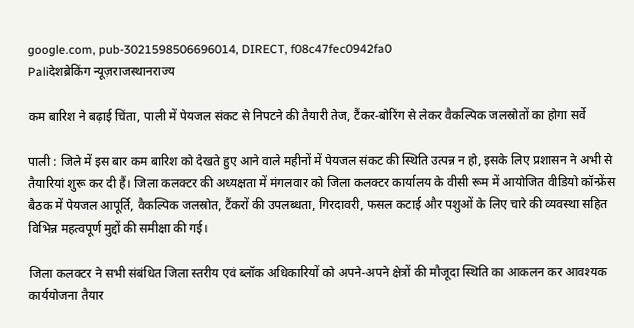google.com, pub-3021598506696014, DIRECT, f08c47fec0942fa0
Paliदेशब्रेकिंग न्यूज़राजस्थानराज्य

कम बारिश ने बढ़ाई चिंता, पाली में पेयजल संकट से निपटने की तैयारी तेज, टैंकर-बोरिंग से लेकर वैकल्पिक जलस्रोतों का होगा सर्वे

पाली : जिले में इस बार कम बारिश को देखते हुए आने वाले महीनों में पेयजल संकट की स्थिति उत्पन्न न हो, इसके लिए प्रशासन ने अभी से तैयारियां शुरू कर दी हैं। जिला कलक्टर की अध्यक्षता में मंगलवार को जिला कलक्टर कार्यालय के वीसी रूम में आयोजित वीडियो कॉन्फ्रेंस बैठक में पेयजल आपूर्ति, वैकल्पिक जलस्रोत, टैंकरों की उपलब्धता, गिरदावरी, फसल कटाई और पशुओं के लिए चारे की व्यवस्था सहित विभिन्न महत्वपूर्ण मुद्दों की समीक्षा की गई।

जिला कलक्टर ने सभी संबंधित जिला स्तरीय एवं ब्लॉक अधिकारियों को अपने-अपने क्षेत्रों की मौजूदा स्थिति का आकलन कर आवश्यक कार्ययोजना तैयार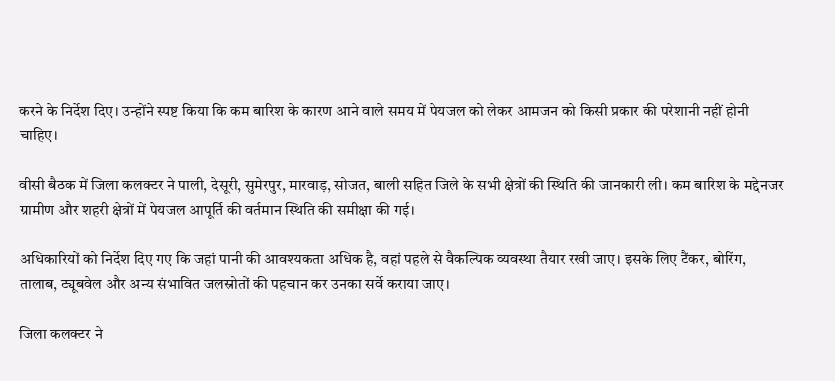करने के निर्देश दिए। उन्होंने स्पष्ट किया कि कम बारिश के कारण आने वाले समय में पेयजल को लेकर आमजन को किसी प्रकार की परेशानी नहीं होनी चाहिए।

वीसी बैठक में जिला कलक्टर ने पाली, देसूरी, सुमेरपुर, मारवाड़, सोजत, बाली सहित जिले के सभी क्षेत्रों की स्थिति की जानकारी ली। कम बारिश के मद्देनजर ग्रामीण और शहरी क्षेत्रों में पेयजल आपूर्ति की वर्तमान स्थिति की समीक्षा की गई।

अधिकारियों को निर्देश दिए गए कि जहां पानी की आवश्यकता अधिक है, वहां पहले से वैकल्पिक व्यवस्था तैयार रखी जाए। इसके लिए टैंकर, बोरिंग, तालाब, ट्यूबवेल और अन्य संभावित जलस्रोतों की पहचान कर उनका सर्वे कराया जाए।

जिला कलक्टर ने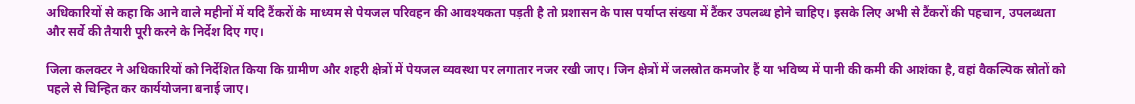अधिकारियों से कहा कि आने वाले महीनों में यदि टैंकरों के माध्यम से पेयजल परिवहन की आवश्यकता पड़ती है तो प्रशासन के पास पर्याप्त संख्या में टैंकर उपलब्ध होने चाहिए। इसके लिए अभी से टैंकरों की पहचान, उपलब्धता और सर्वे की तैयारी पूरी करने के निर्देश दिए गए।

जिला कलक्टर ने अधिकारियों को निर्देशित किया कि ग्रामीण और शहरी क्षेत्रों में पेयजल व्यवस्था पर लगातार नजर रखी जाए। जिन क्षेत्रों में जलस्रोत कमजोर हैं या भविष्य में पानी की कमी की आशंका है, वहां वैकल्पिक स्रोतों को पहले से चिन्हित कर कार्ययोजना बनाई जाए।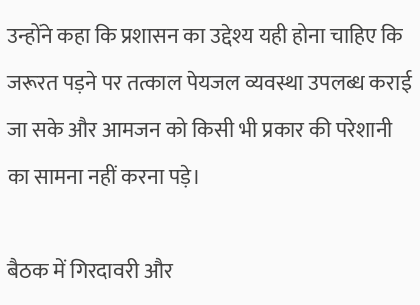उन्होंने कहा कि प्रशासन का उद्देश्य यही होना चाहिए कि जरूरत पड़ने पर तत्काल पेयजल व्यवस्था उपलब्ध कराई जा सके और आमजन को किसी भी प्रकार की परेशानी का सामना नहीं करना पड़े।

बैठक में गिरदावरी और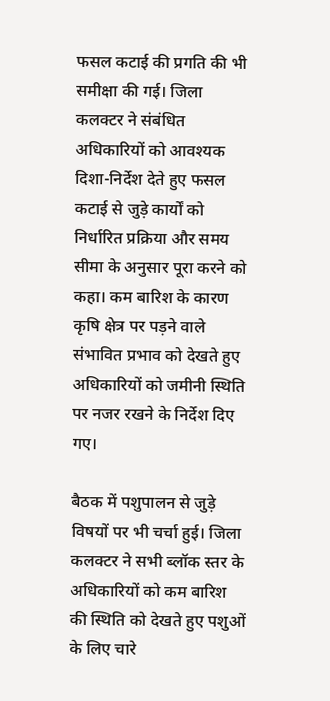फसल कटाई की प्रगति की भी समीक्षा की गई। जिला कलक्टर ने संबंधित अधिकारियों को आवश्यक दिशा-निर्देश देते हुए फसल कटाई से जुड़े कार्यों को निर्धारित प्रक्रिया और समय सीमा के अनुसार पूरा करने को कहा। कम बारिश के कारण कृषि क्षेत्र पर पड़ने वाले संभावित प्रभाव को देखते हुए अधिकारियों को जमीनी स्थिति पर नजर रखने के निर्देश दिए गए।

बैठक में पशुपालन से जुड़े विषयों पर भी चर्चा हुई। जिला कलक्टर ने सभी ब्लॉक स्तर के अधिकारियों को कम बारिश की स्थिति को देखते हुए पशुओं के लिए चारे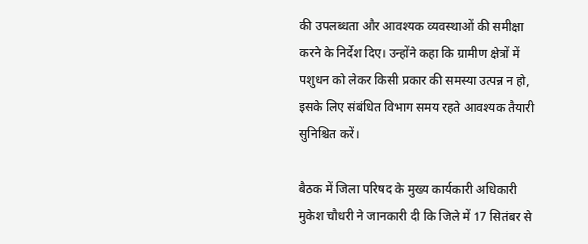की उपलब्धता और आवश्यक व्यवस्थाओं की समीक्षा करने के निर्देश दिए। उन्होंने कहा कि ग्रामीण क्षेत्रों में पशुधन को लेकर किसी प्रकार की समस्या उत्पन्न न हो, इसके लिए संबंधित विभाग समय रहते आवश्यक तैयारी सुनिश्चित करें।

बैठक में जिला परिषद के मुख्य कार्यकारी अधिकारी मुकेश चौधरी ने जानकारी दी कि जिले में 17 सितंबर से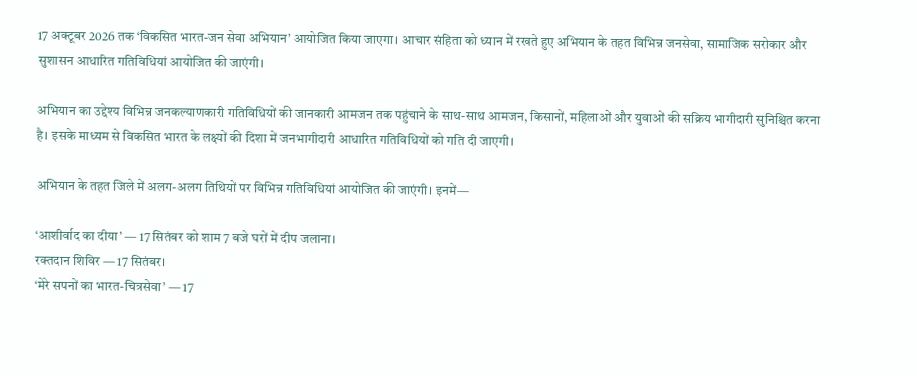17 अक्टूबर 2026 तक ‘विकसित भारत-जन सेवा अभियान’ आयोजित किया जाएगा। आचार संहिता को ध्यान में रखते हुए अभियान के तहत विभिन्न जनसेवा, सामाजिक सरोकार और सुशासन आधारित गतिविधियां आयोजित की जाएंगी।

अभियान का उद्देश्य विभिन्न जनकल्याणकारी गतिविधियों की जानकारी आमजन तक पहुंचाने के साथ-साथ आमजन, किसानों, महिलाओं और युवाओं की सक्रिय भागीदारी सुनिश्चित करना है। इसके माध्यम से विकसित भारत के लक्ष्यों की दिशा में जनभागीदारी आधारित गतिविधियों को गति दी जाएगी।

अभियान के तहत जिले में अलग-अलग तिथियों पर विभिन्न गतिविधियां आयोजित की जाएंगी। इनमें—

‘आशीर्वाद का दीया’ — 17 सितंबर को शाम 7 बजे घरों में दीप जलाना।
रक्तदान शिविर — 17 सितंबर।
‘मेरे सपनों का भारत-चित्रसेवा’ — 17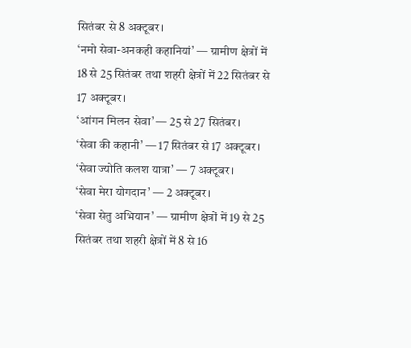सितंबर से 8 अक्टूबर।
‘नमो सेवा-अनकही कहानियां’ — ग्रामीण क्षेत्रों में 18 से 25 सितंबर तथा शहरी क्षेत्रों में 22 सितंबर से 17 अक्टूबर।
‘आंगन मिलन सेवा’ — 25 से 27 सितंबर।
‘सेवा की कहानी’ — 17 सितंबर से 17 अक्टूबर।
‘सेवा ज्योति कलश यात्रा’ — 7 अक्टूबर।
‘सेवा मेरा योगदान’ — 2 अक्टूबर।
‘सेवा सेतु अभियान’ — ग्रामीण क्षेत्रों में 19 से 25 सितंबर तथा शहरी क्षेत्रों में 8 से 16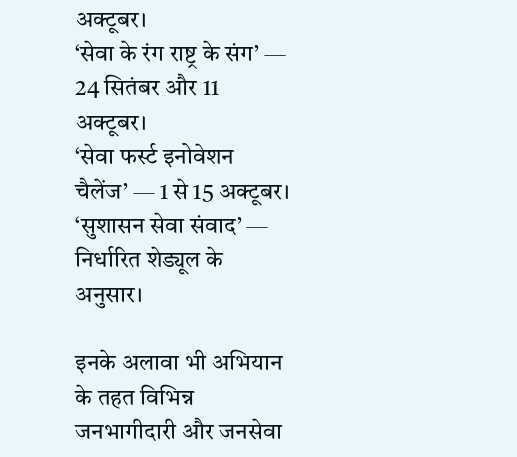अक्टूबर।
‘सेवा के रंग राष्ट्र के संग’ — 24 सितंबर और 11 अक्टूबर।
‘सेवा फर्स्ट इनोवेशन चैलेंज’ — 1 से 15 अक्टूबर।
‘सुशासन सेवा संवाद’ — निर्धारित शेड्यूल के अनुसार।

इनके अलावा भी अभियान के तहत विभिन्न जनभागीदारी और जनसेवा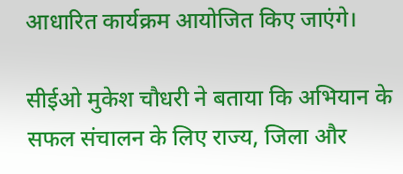आधारित कार्यक्रम आयोजित किए जाएंगे।

सीईओ मुकेश चौधरी ने बताया कि अभियान के सफल संचालन के लिए राज्य, जिला और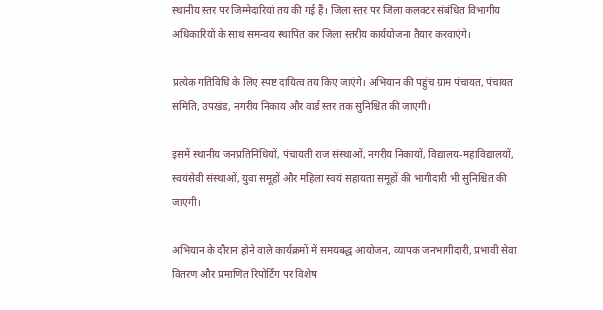स्थानीय स्तर पर जिम्मेदारियां तय की गई हैं। जिला स्तर पर जिला कलक्टर संबंधित विभागीय अधिकारियों के साथ समन्वय स्थापित कर जिला स्तरीय कार्ययोजना तैयार करवाएंगे।

प्रत्येक गतिविधि के लिए स्पष्ट दायित्व तय किए जाएंगे। अभियान की पहुंच ग्राम पंचायत, पंचायत समिति, उपखंड, नगरीय निकाय और वार्ड स्तर तक सुनिश्चित की जाएगी।

इसमें स्थानीय जनप्रतिनिधियों, पंचायती राज संस्थाओं, नगरीय निकायों, विद्यालय-महाविद्यालयों, स्वयंसेवी संस्थाओं, युवा समूहों और महिला स्वयं सहायता समूहों की भागीदारी भी सुनिश्चित की जाएगी।

अभियान के दौरान होने वाले कार्यक्रमों में समयबद्ध आयोजन, व्यापक जनभागीदारी, प्रभावी सेवा वितरण और प्रमाणित रिपोर्टिंग पर विशेष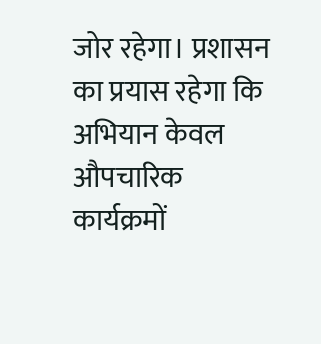जोर रहेगा। प्रशासन का प्रयास रहेगा कि अभियान केवल औपचारिक कार्यक्रमों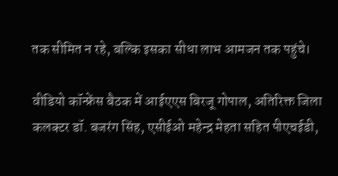तक सीमित न रहे, बल्कि इसका सीधा लाभ आमजन तक पहुंचे।

वीडियो कॉन्फ्रेंस बैठक में आईएएस बिरजू गोपाल, अतिरिक्त जिला कलक्टर डॉ. बजरंग सिंह, एसीईओ महेन्द्र मेहता सहित पीएचईडी,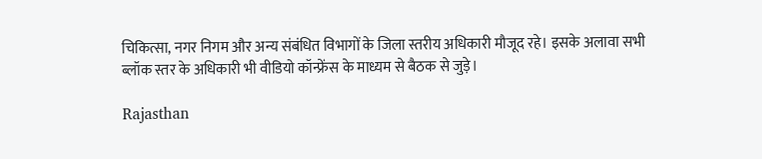चिकित्सा, नगर निगम और अन्य संबंधित विभागों के जिला स्तरीय अधिकारी मौजूद रहे। इसके अलावा सभी ब्लॉक स्तर के अधिकारी भी वीडियो कॉन्फ्रेंस के माध्यम से बैठक से जुड़े।

Rajasthan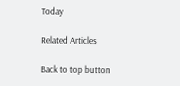Today

Related Articles

Back to top button